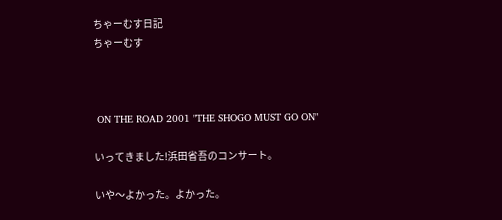ちゃーむす日記
ちゃーむす



 ON THE ROAD 2001 "THE SHOGO MUST GO ON"

いってきました!浜田省吾のコンサート。

いや〜よかった。よかった。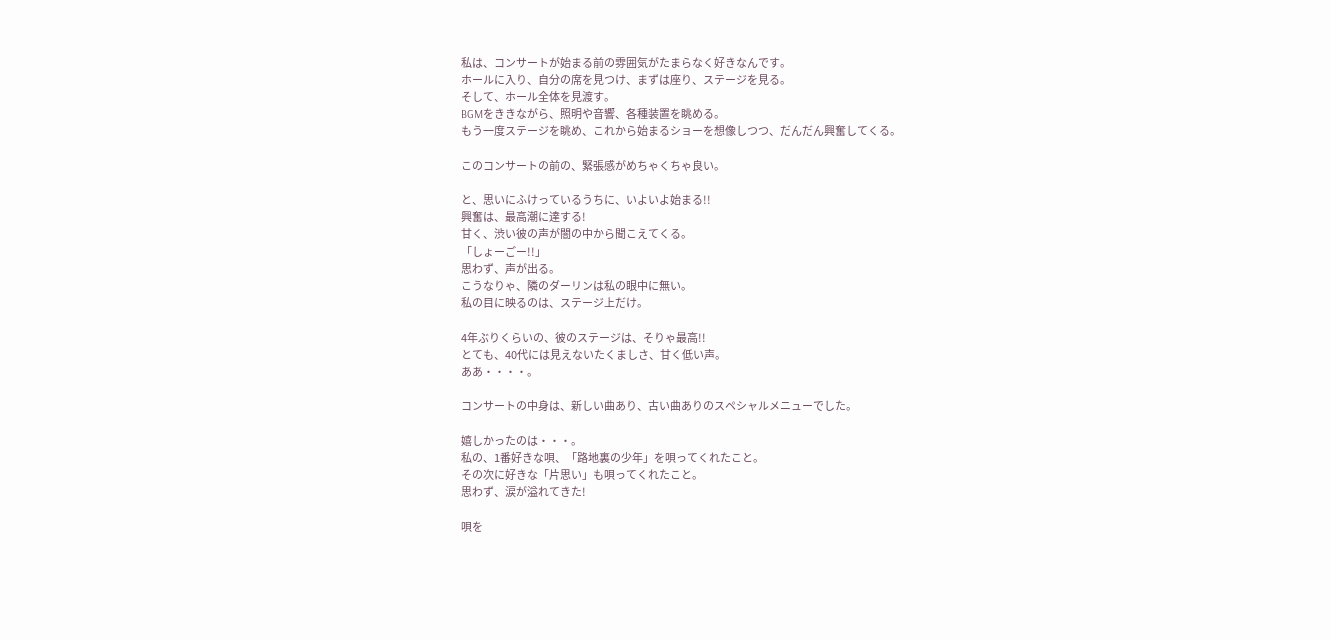私は、コンサートが始まる前の雰囲気がたまらなく好きなんです。
ホールに入り、自分の席を見つけ、まずは座り、ステージを見る。
そして、ホール全体を見渡す。
BGMをききながら、照明や音響、各種装置を眺める。
もう一度ステージを眺め、これから始まるショーを想像しつつ、だんだん興奮してくる。

このコンサートの前の、緊張感がめちゃくちゃ良い。

と、思いにふけっているうちに、いよいよ始まる!!
興奮は、最高潮に達する!
甘く、渋い彼の声が闇の中から聞こえてくる。
「しょーごー!!」
思わず、声が出る。
こうなりゃ、隣のダーリンは私の眼中に無い。
私の目に映るのは、ステージ上だけ。

4年ぶりくらいの、彼のステージは、そりゃ最高!!
とても、40代には見えないたくましさ、甘く低い声。
ああ・・・・。

コンサートの中身は、新しい曲あり、古い曲ありのスペシャルメニューでした。

嬉しかったのは・・・。
私の、1番好きな唄、「路地裏の少年」を唄ってくれたこと。
その次に好きな「片思い」も唄ってくれたこと。
思わず、涙が溢れてきた!

唄を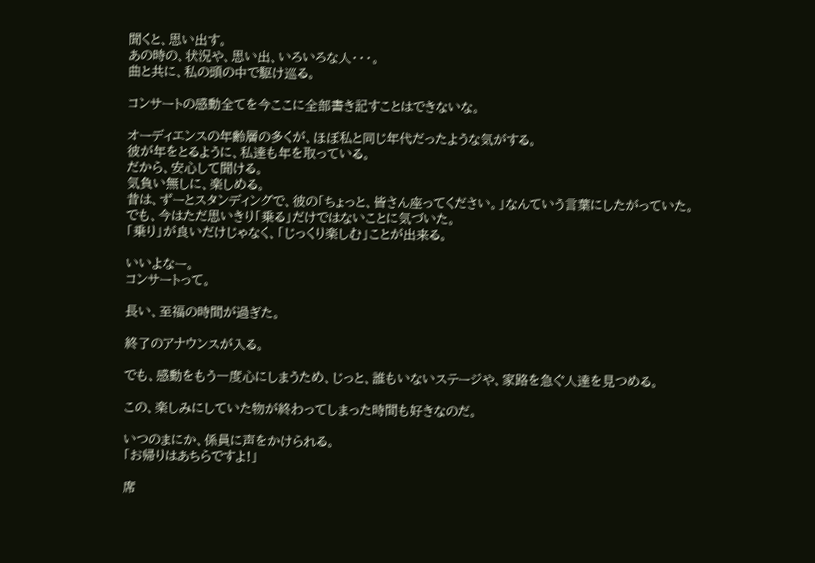聞くと、思い出す。
あの時の、状況や、思い出、いろいろな人・・・。
曲と共に、私の頭の中で駆け巡る。

コンサートの感動全てを今ここに全部書き記すことはできないな。

オーディエンスの年齢層の多くが、ほぼ私と同じ年代だったような気がする。
彼が年をとるように、私達も年を取っている。
だから、安心して聞ける。
気負い無しに、楽しめる。
昔は、ずーとスタンディングで、彼の「ちょっと、皆さん座ってください。」なんていう言葉にしたがっていた。
でも、今はただ思いきり「乗る」だけではないことに気づいた。
「乗り」が良いだけじゃなく、「じっくり楽しむ」ことが出来る。

いいよなー。
コンサートって。

長い、至福の時間が過ぎた。

終了のアナウンスが入る。

でも、感動をもう一度心にしまうため、じっと、誰もいないステージや、家路を急ぐ人達を見つめる。

この、楽しみにしていた物が終わってしまった時間も好きなのだ。

いつのまにか、係員に声をかけられる。
「お帰りはあちらですよ!」

席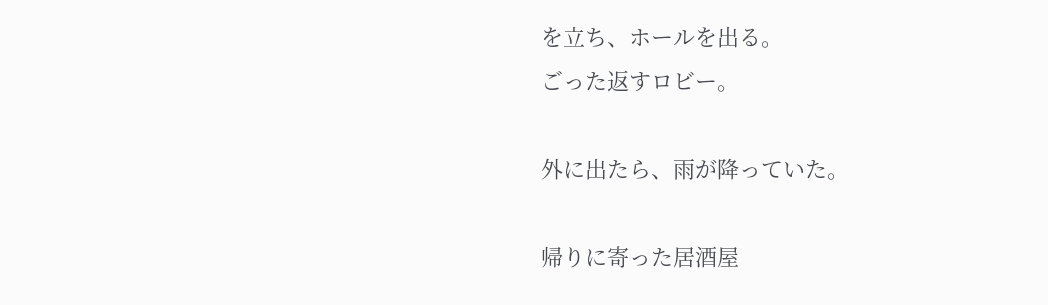を立ち、ホールを出る。
ごった返すロビー。

外に出たら、雨が降っていた。

帰りに寄った居酒屋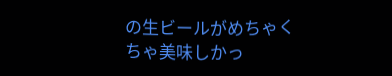の生ビールがめちゃくちゃ美味しかっ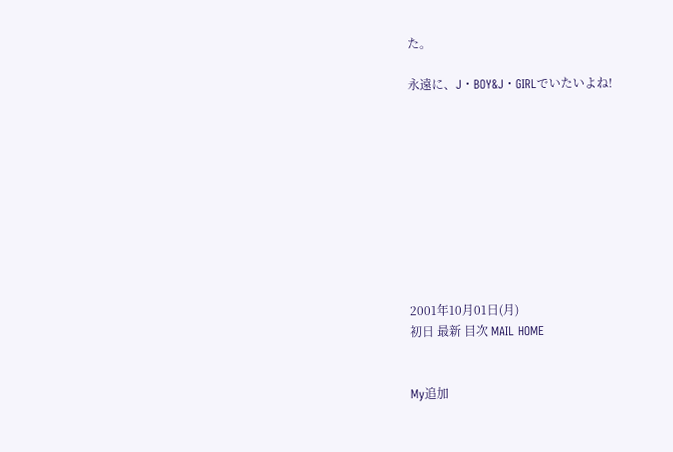た。

永遠に、J・BOY&J・GIRLでいたいよね!










2001年10月01日(月)
初日 最新 目次 MAIL HOME


My追加